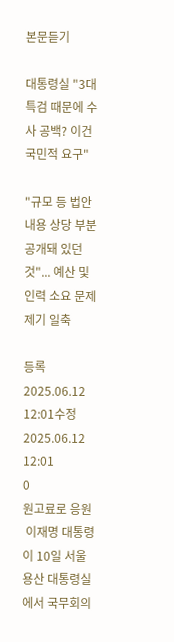본문듣기

대통령실 "3대 특검 때문에 수사 공백? 이건 국민적 요구"

"규모 등 법안 내용 상당 부분 공개돼 있던 것"... 예산 및 인력 소요 문제 제기 일축

등록 2025.06.12 12:01수정 2025.06.12 12:01
0
원고료로 응원
 이재명 대통령이 10일 서울 용산 대통령실에서 국무회의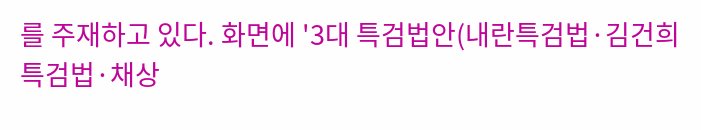를 주재하고 있다. 화면에 '3대 특검법안(내란특검법·김건희특검법·채상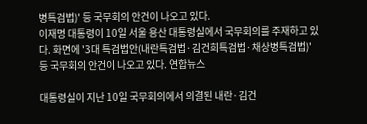병특검법)' 등 국무회의 안건이 나오고 있다.
이재명 대통령이 10일 서울 용산 대통령실에서 국무회의를 주재하고 있다. 화면에 '3대 특검법안(내란특검법·김건희특검법·채상병특검법)' 등 국무회의 안건이 나오고 있다. 연합뉴스

대통령실이 지난 10일 국무회의에서 의결된 내란·김건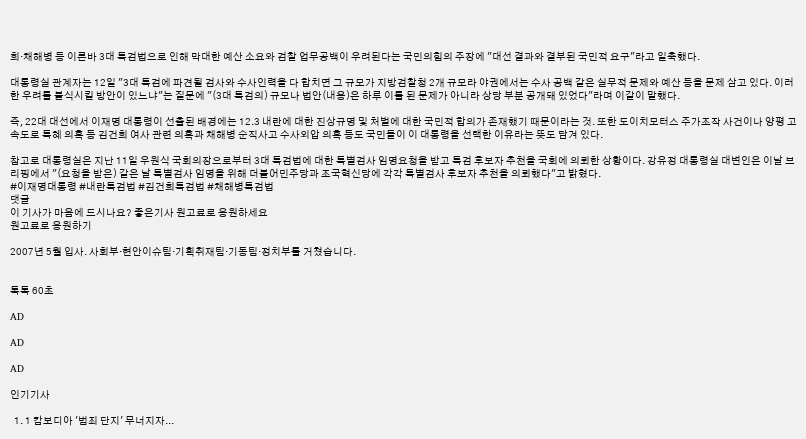희·채해병 등 이른바 3대 특검법으로 인해 막대한 예산 소요와 검찰 업무공백이 우려된다는 국민의힘의 주장에 "대선 결과와 결부된 국민적 요구"라고 일축했다.

대통령실 관계자는 12일 "3대 특검에 파견될 검사와 수사인력을 다 합치면 그 규모가 지방검찰청 2개 규모라 야권에서는 수사 공백 같은 실무적 문제와 예산 등을 문제 삼고 있다. 이러한 우려를 불식시킬 방안이 있느냐"는 질문에 "(3대 특검의) 규모나 법안(내용)은 하루 이틀 된 문제가 아니라 상당 부분 공개돼 있었다"라며 이같이 말했다.

즉, 22대 대선에서 이재명 대통령이 선출된 배경에는 12.3 내란에 대한 진상규명 및 처벌에 대한 국민적 합의가 존재했기 때문이라는 것. 또한 도이치모터스 주가조작 사건이나 양평 고속도로 특혜 의혹 등 김건희 여사 관련 의혹과 채해병 순직사고 수사외압 의혹 등도 국민들이 이 대통령을 선택한 이유라는 뜻도 담겨 있다.

참고로 대통령실은 지난 11일 우원식 국회의장으로부터 3대 특검법에 대한 특별검사 임명요청을 받고 특검 후보자 추천을 국회에 의뢰한 상황이다. 강유정 대통령실 대변인은 이날 브리핑에서 "(요청을 받은) 같은 날 특별검사 임명을 위해 더불어민주당과 조국혁신당에 각각 특별검사 후보자 추천을 의뢰했다"고 밝혔다.
#이재명대통령 #내란특검법 #김건희특검법 #채해병특검법
댓글
이 기사가 마음에 드시나요? 좋은기사 원고료로 응원하세요
원고료로 응원하기

2007년 5월 입사. 사회부·현안이슈팀·기획취재팀·기동팀·정치부를 거쳤습니다.


톡톡 60초

AD

AD

AD

인기기사

  1. 1 캄보디아 '범죄 단지' 무너지자...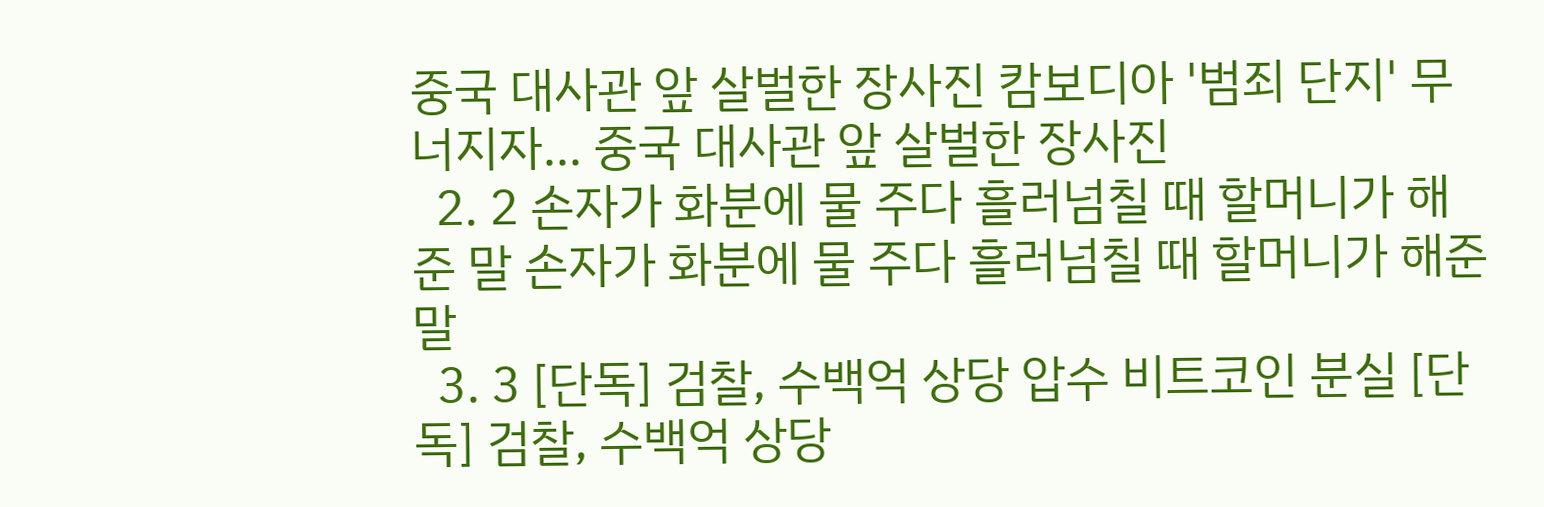중국 대사관 앞 살벌한 장사진 캄보디아 '범죄 단지' 무너지자... 중국 대사관 앞 살벌한 장사진
  2. 2 손자가 화분에 물 주다 흘러넘칠 때 할머니가 해준 말 손자가 화분에 물 주다 흘러넘칠 때 할머니가 해준 말
  3. 3 [단독] 검찰, 수백억 상당 압수 비트코인 분실 [단독] 검찰, 수백억 상당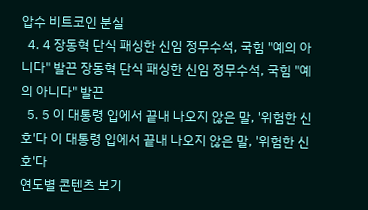압수 비트코인 분실
  4. 4 장동혁 단식 패싱한 신임 정무수석, 국힘 "예의 아니다" 발끈 장동혁 단식 패싱한 신임 정무수석, 국힘 "예의 아니다" 발끈
  5. 5 이 대통령 입에서 끝내 나오지 않은 말, '위험한 신호'다 이 대통령 입에서 끝내 나오지 않은 말, '위험한 신호'다
연도별 콘텐츠 보기